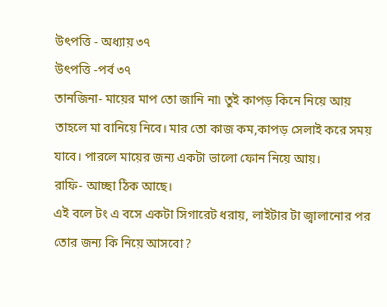উৎপত্তি - অধ্যায় ৩৭
উৎপত্তি -পর্ব ৩৭
তানজিনা- মায়ের মাপ তো জানি না৷ তুই কাপড় কিনে নিয়ে আয় তাহলে মা বানিয়ে নিবে। মার তো কাজ কম,কাপড় সেলাই করে সময় যাবে। পারলে মায়ের জন্য একটা ভালো ফোন নিয়ে আয়।
রাফি- আচ্ছা ঠিক আছে।
এই বলে টং এ বসে একটা সিগারেট ধরায়, লাইটার টা জ্বালানোর পর
তোর জন্য কি নিয়ে আসবো?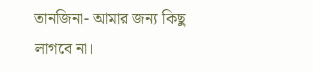তানজিনা- আমার জন্য কিছু লাগবে না।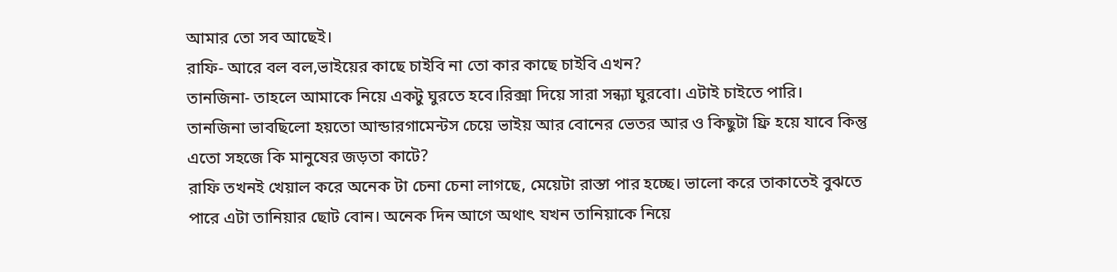আমার তো সব আছেই।
রাফি- আরে বল বল,ভাইয়ের কাছে চাইবি না তো কার কাছে চাইবি এখন?
তানজিনা- তাহলে আমাকে নিয়ে একটু ঘুরতে হবে।রিক্সা দিয়ে সারা সন্ধ্যা ঘুরবো। এটাই চাইতে পারি।
তানজিনা ভাবছিলো হয়তো আন্ডারগামেন্টস চেয়ে ভাইয় আর বোনের ভেতর আর ও কিছুটা ফ্রি হয়ে যাবে কিন্তু এতো সহজে কি মানুষের জড়তা কাটে?
রাফি তখনই খেয়াল করে অনেক টা চেনা চেনা লাগছে, মেয়েটা রাস্তা পার হচ্ছে। ভালো করে তাকাতেই বুঝতে পারে এটা তানিয়ার ছোট বোন। অনেক দিন আগে অথাৎ যখন তানিয়াকে নিয়ে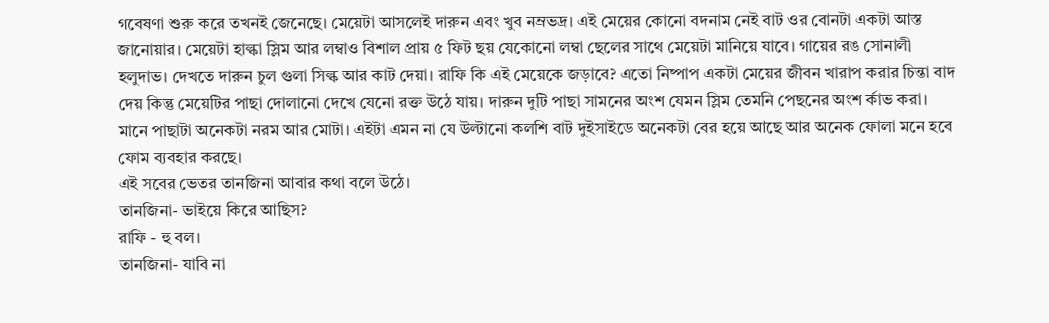গবেষণা শুরু করে তখনই জেনেছে। মেয়েটা আসলেই দারুন এবং খুব নম্রভদ্র। এই মেয়ের কোনো বদনাম নেই বাট ওর বোনটা একটা আস্ত জানোয়ার। মেয়েটা হাল্কা স্লিম আর লম্বাও বিশাল প্রায় ৫ ফিট ছয় যেকোনো লম্বা ছেলের সাথে মেয়েটা মানিয়ে যাবে। গায়ের রঙ সোনালী হলুদাভ। দেখতে দারুন চুল গুলা সিল্ক আর কাট দেয়া। রাফি কি এই মেয়েকে জড়াবে? এতো নিষ্পাপ একটা মেয়ের জীবন খারাপ করার চিন্তা বাদ দেয় কিন্তু মেয়েটির পাছা দোলানো দেখে যেনো রক্ত উঠে যায়। দারুন দুটি পাছা সামনের অংশ যেমন স্লিম তেমনি পেছনের অংশ র্কাভ করা। মানে পাছাটা অনেকটা নরম আর মোটা। এইটা এমন না যে উল্টানো কলশি বাট দুইসাইডে অনেকটা বের হয়ে আছে আর অনেক ফোলা মনে হবে ফোম ব্যবহার করছে।
এই সবের ভেতর তানজিনা আবার কথা বলে উঠে।
তানজিনা- ভাইয়ে কিরে আছিস?
রাফি - হু বল।
তানজিনা- যাবি না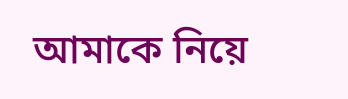আমাকে নিয়ে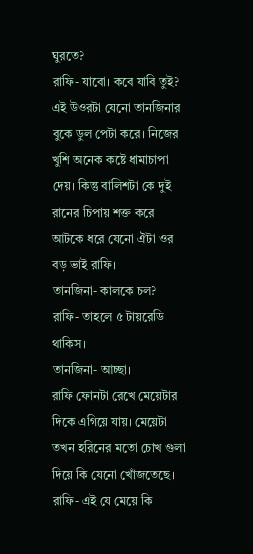ঘুরতে?
রাফি- যাবো। কবে যাবি তুই?
এই উওরটা যেনো তানজিনার বুকে ডুল পেটা করে। নিজের খুশি অনেক কষ্টে ধামাচাপা দেয়। কিন্তু বালিশটা কে দুই রানের চিপায় শক্ত করে আটকে ধরে যেনো ঐটা ওর বড় ভাই রাফি।
তানজিনা- কালকে চল?
রাফি- তাহলে ৫ টায়রেডি থাকিস।
তানজিনা- আচ্ছা।
রাফি ফোনটা রেখে মেয়েটার দিকে এগিয়ে যায়। মেয়েটা তখন হরিনের মতো চোখ গুলা দিয়ে কি যেনো খোঁজতেছে।
রাফি- এই যে মেয়ে কি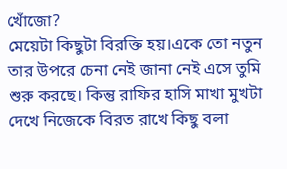খোঁজো?
মেয়েটা কিছুটা বিরক্তি হয়।একে তো নতুন তার উপরে চেনা নেই জানা নেই এসে তুমি শুরু করছে। কিন্তু রাফির হাসি মাখা মুখটা দেখে নিজেকে বিরত রাখে কিছু বলা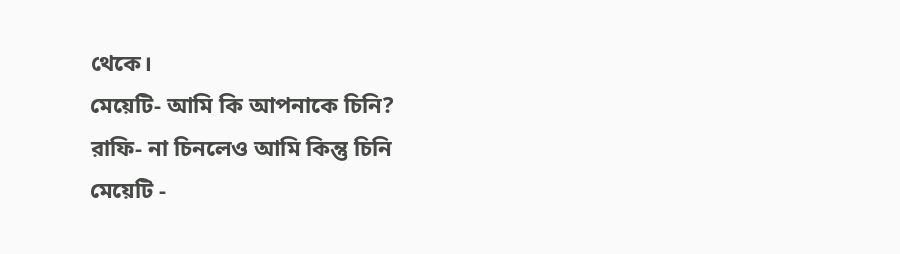থেকে।
মেয়েটি- আমি কি আপনাকে চিনি?
রাফি- না চিনলেও আমি কিন্তু চিনি
মেয়েটি -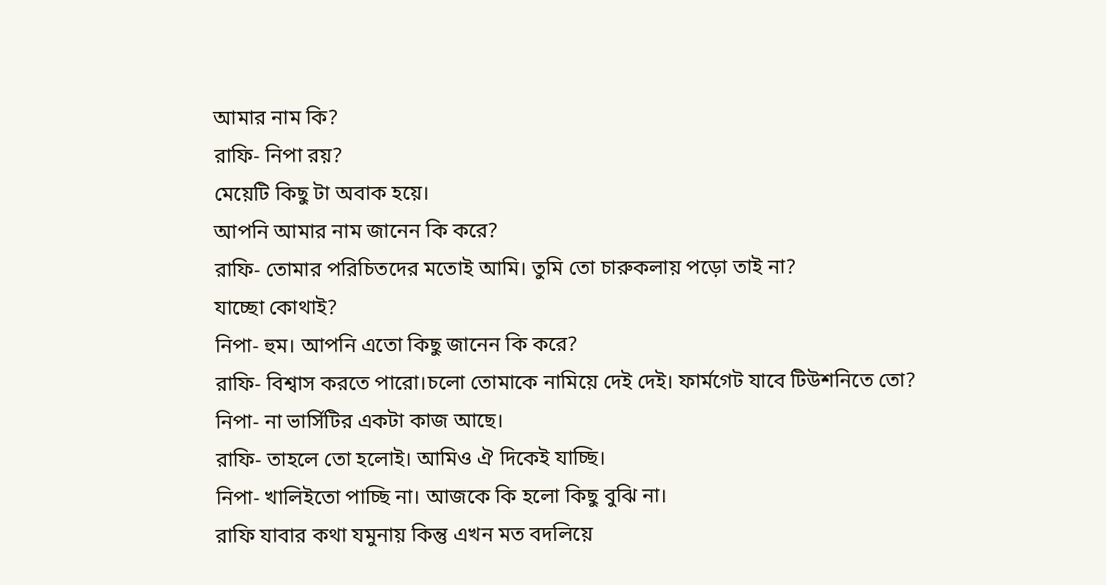আমার নাম কি?
রাফি- নিপা রয়?
মেয়েটি কিছু টা অবাক হয়ে।
আপনি আমার নাম জানেন কি করে?
রাফি- তোমার পরিচিতদের মতোই আমি। তুমি তো চারুকলায় পড়ো তাই না?
যাচ্ছো কোথাই?
নিপা- হুম। আপনি এতো কিছু জানেন কি করে?
রাফি- বিশ্বাস করতে পারো।চলো তোমাকে নামিয়ে দেই দেই। ফার্মগেট যাবে টিউশনিতে তো?
নিপা- না ভার্সিটির একটা কাজ আছে।
রাফি- তাহলে তো হলোই। আমিও ঐ দিকেই যাচ্ছি।
নিপা- খালিইতো পাচ্ছি না। আজকে কি হলো কিছু বুঝি না।
রাফি যাবার কথা যমুনায় কিন্তু এখন মত বদলিয়ে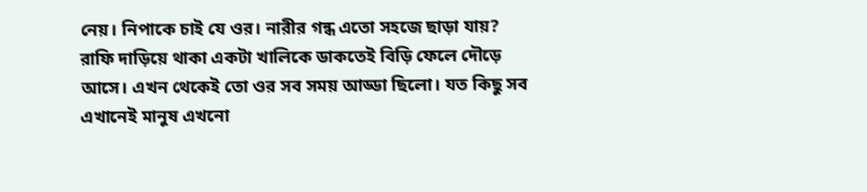নেয়। নিপাকে চাই যে ওর। নারীর গন্ধ এতো সহজে ছাড়া যায়?
রাফি দাড়িয়ে থাকা একটা খালিকে ডাকতেই বিড়ি ফেলে দৌড়ে আসে। এখন থেকেই তো ওর সব সময় আড্ডা ছিলো। যত কিছু সব এখানেই মানুষ এখনো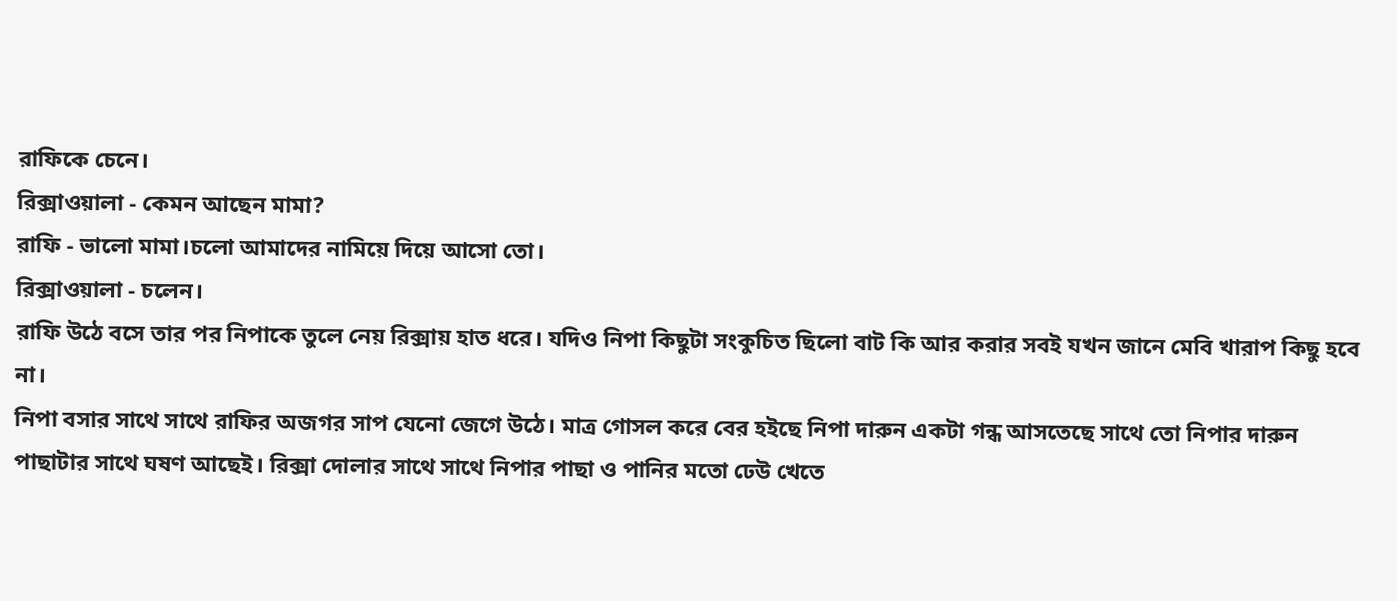রাফিকে চেনে।
রিক্সাওয়ালা - কেমন আছেন মামা?
রাফি - ভালো মামা।চলো আমাদের নামিয়ে দিয়ে আসো তো।
রিক্সাওয়ালা - চলেন।
রাফি উঠে বসে তার পর নিপাকে তুলে নেয় রিক্সায় হাত ধরে। যদিও নিপা কিছুটা সংকুচিত ছিলো বাট কি আর করার সবই যখন জানে মেবি খারাপ কিছু হবে না।
নিপা বসার সাথে সাথে রাফির অজগর সাপ যেনো জেগে উঠে। মাত্র গোসল করে বের হইছে নিপা দারুন একটা গন্ধ আসতেছে সাথে তো নিপার দারুন পাছাটার সাথে ঘষণ আছেই। রিক্সা দোলার সাথে সাথে নিপার পাছা ও পানির মতো ঢেউ খেতে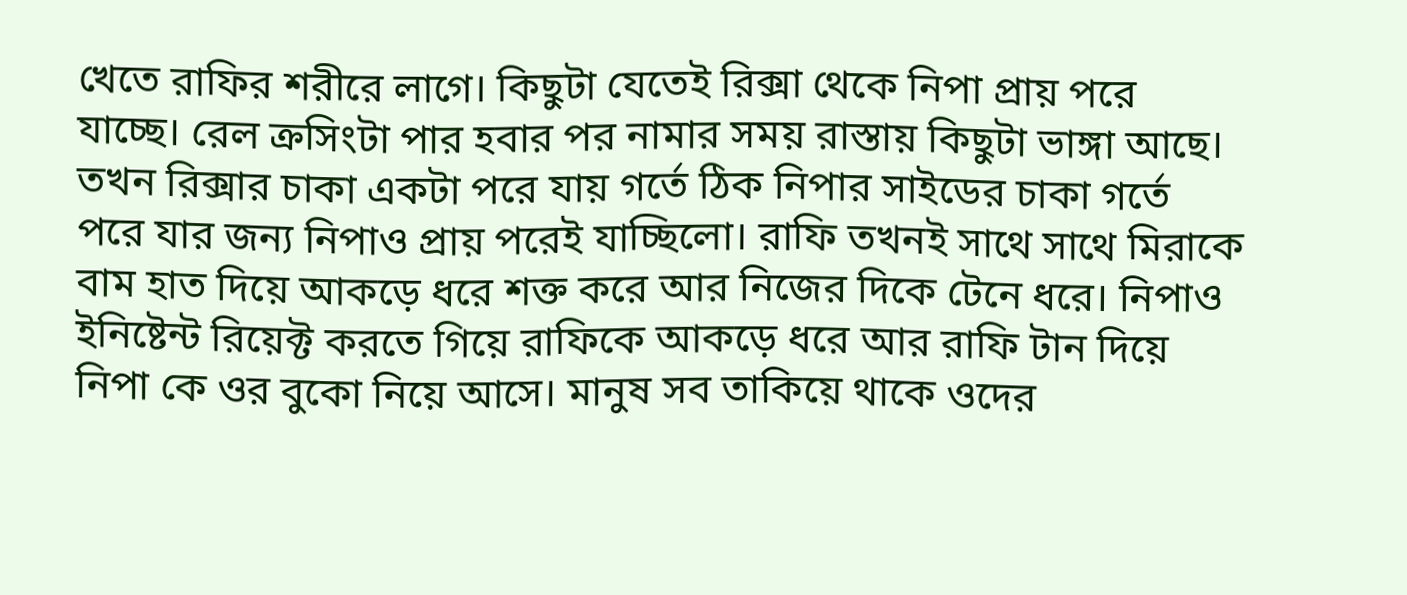খেতে রাফির শরীরে লাগে। কিছুটা যেতেই রিক্সা থেকে নিপা প্রায় পরে যাচ্ছে। রেল ক্রসিংটা পার হবার পর নামার সময় রাস্তায় কিছুটা ভাঙ্গা আছে। তখন রিক্সার চাকা একটা পরে যায় গর্তে ঠিক নিপার সাইডের চাকা গর্তে পরে যার জন্য নিপাও প্রায় পরেই যাচ্ছিলো। রাফি তখনই সাথে সাথে মিরাকে বাম হাত দিয়ে আকড়ে ধরে শক্ত করে আর নিজের দিকে টেনে ধরে। নিপাও ইনিষ্টেন্ট রিয়েক্ট করতে গিয়ে রাফিকে আকড়ে ধরে আর রাফি টান দিয়ে নিপা কে ওর বুকো নিয়ে আসে। মানুষ সব তাকিয়ে থাকে ওদের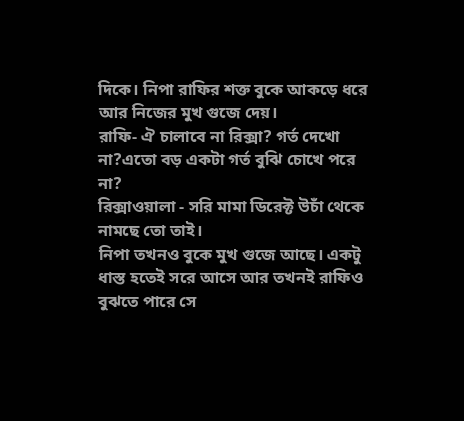দিকে। নিপা রাফির শক্ত বুকে আকড়ে ধরে আর নিজের মুখ গুজে দেয়।
রাফি- ঐ চালাবে না রিক্সা? গর্ত দেখো না?এতো বড় একটা গর্ত বুঝি চোখে পরে না?
রিক্সাওয়ালা - সরি মামা ডিরেক্ট উচাঁ থেকে নামছে তো তাই।
নিপা তখনও বুকে মুখ গুজে আছে। একটু ধাস্ত হতেই সরে আসে আর তখনই রাফিও বুঝতে পারে সে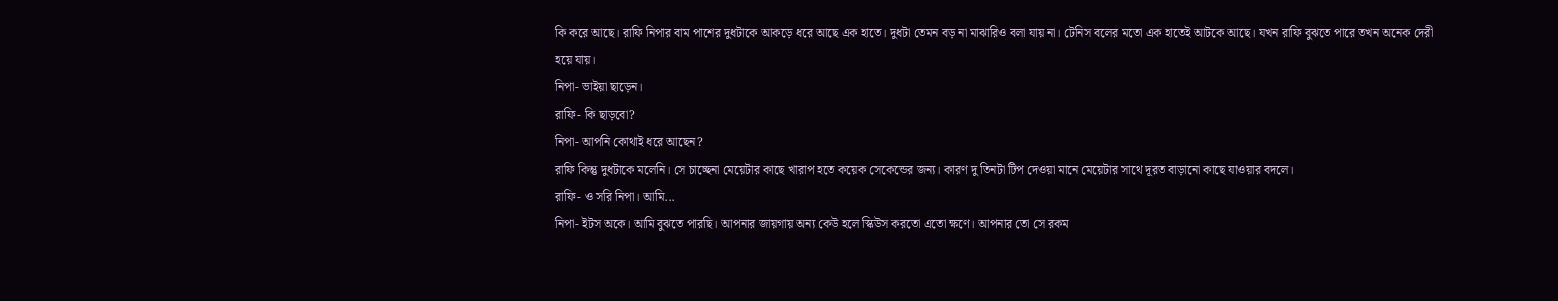কি করে আছে। রাফি নিপার বাম পাশের দুধটাকে আকড়ে ধরে আছে এক হাতে। দুধটা তেমন বড় না মাঝারিও বলা যায় না। টেনিস বলের মতো এক হাতেই আটকে আছে। যখন রাফি বুঝতে পারে তখন অনেক দেরী হয়ে যায়।
নিপা- ভাইয়া ছাড়েন।
রাফি- কি ছাড়বো?
নিপা- আপনি কোথাই ধরে আছেন?
রাফি কিন্তু দুধটাকে মলেনি। সে চাচ্ছেনা মেয়েটার কাছে খারাপ হতে কয়েক সেকেন্ডের জন্য। কারণ দু তিনটা টিপ দেওয়া মানে মেয়েটার সাথে দূরত বাড়ানো কাছে যাওয়ার বদলে।
রাফি- ও সরি নিপা। আমি...
নিপা- ইটস অকে। আমি বুঝতে পারছি। আপনার জায়গায় অন্য কেউ হলে স্কিউস করতো এতো ক্ষণে। আপনার তো সে রকম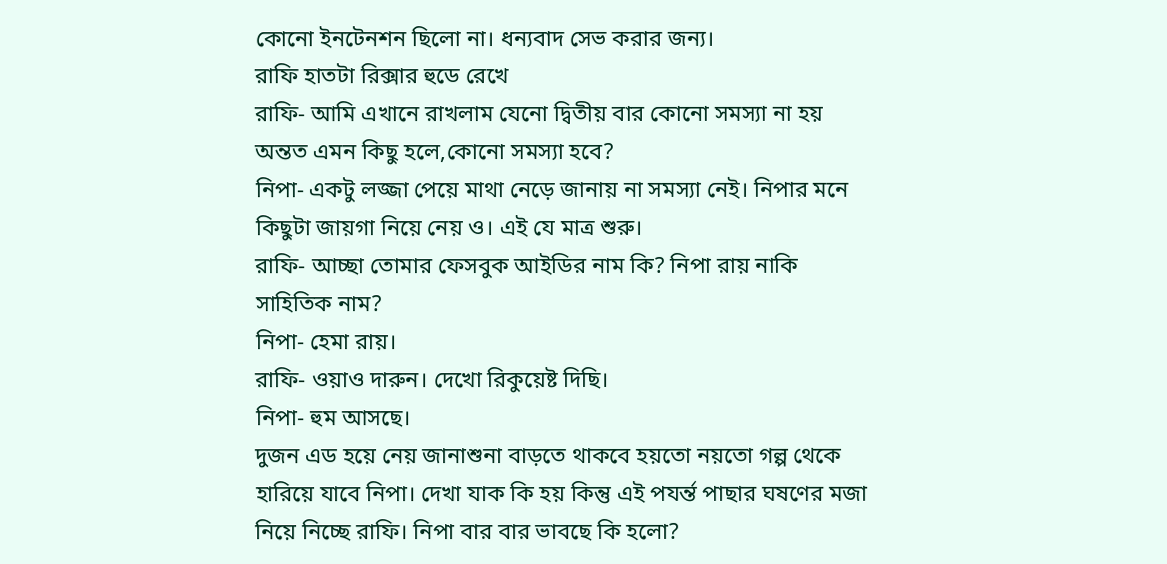কোনো ইনটেনশন ছিলো না। ধন্যবাদ সেভ করার জন্য।
রাফি হাতটা রিক্সার হুডে রেখে
রাফি- আমি এখানে রাখলাম যেনো দ্বিতীয় বার কোনো সমস্যা না হয় অন্তত এমন কিছু হলে,কোনো সমস্যা হবে?
নিপা- একটু লজ্জা পেয়ে মাথা নেড়ে জানায় না সমস্যা নেই। নিপার মনে কিছুটা জায়গা নিয়ে নেয় ও। এই যে মাত্র শুরু।
রাফি- আচ্ছা তোমার ফেসবুক আইডির নাম কি? নিপা রায় নাকি সাহিতিক নাম?
নিপা- হেমা রায়।
রাফি- ওয়াও দারুন। দেখো রিকুয়েষ্ট দিছি।
নিপা- হুম আসছে।
দুজন এড হয়ে নেয় জানাশুনা বাড়তে থাকবে হয়তো নয়তো গল্প থেকে হারিয়ে যাবে নিপা। দেখা যাক কি হয় কিন্তু এই পযর্ন্ত পাছার ঘষণের মজা নিয়ে নিচ্ছে রাফি। নিপা বার বার ভাবছে কি হলো?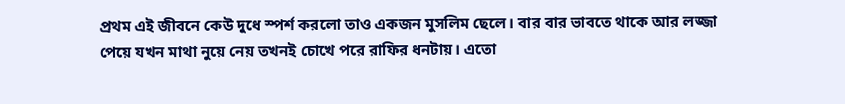প্রথম এই জীবনে কেউ দুধে স্পর্শ করলো তাও একজন মুসলিম ছেলে। বার বার ভাবতে থাকে আর লজ্জা পেয়ে যখন মাথা নুয়ে নেয় তখনই চোখে পরে রাফির ধনটায়। এতো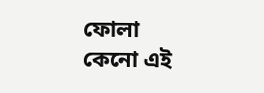ফোলা কেনো এই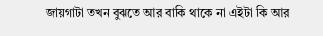জায়গাটা তখন বুঝতে আর বাকি থাকে না এইটা কি আর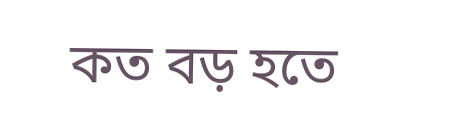কত বড় হতে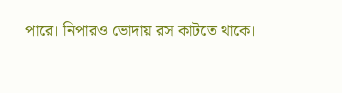পারে। নিপারও ভোদায় রস কাটতে থাকে।